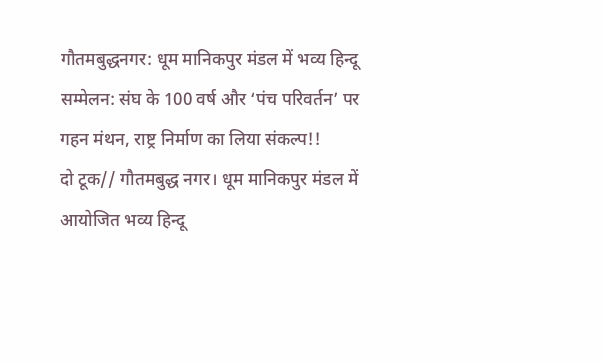गौतमबुद्धनगर: धूम मानिकपुर मंडल में भव्य हिन्दू सम्मेलन: संघ के 100 वर्ष और ‘पंच परिवर्तन’ पर गहन मंथन, राष्ट्र निर्माण का लिया संकल्प!!
दो टूक// गौतमबुद्ध नगर। धूम मानिकपुर मंडल में आयोजित भव्य हिन्दू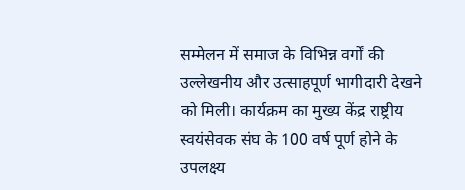सम्मेलन में समाज के विभिन्न वर्गों की उल्लेखनीय और उत्साहपूर्ण भागीदारी देखने को मिली। कार्यक्रम का मुख्य केंद्र राष्ट्रीय स्वयंसेवक संघ के 100 वर्ष पूर्ण होने के उपलक्ष्य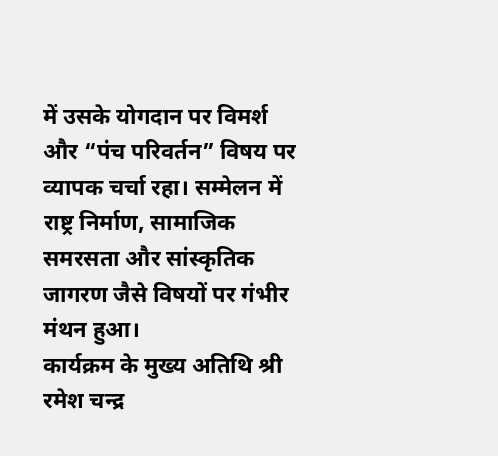में उसके योगदान पर विमर्श और “पंच परिवर्तन” विषय पर व्यापक चर्चा रहा। सम्मेलन में राष्ट्र निर्माण, सामाजिक समरसता और सांस्कृतिक जागरण जैसे विषयों पर गंभीर मंथन हुआ।
कार्यक्रम के मुख्य अतिथि श्री रमेश चन्द्र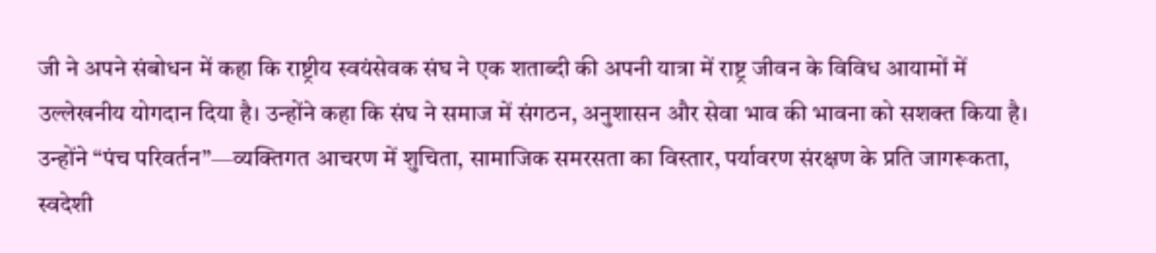जी ने अपने संबोधन में कहा कि राष्ट्रीय स्वयंसेवक संघ ने एक शताब्दी की अपनी यात्रा में राष्ट्र जीवन के विविध आयामों में उल्लेखनीय योगदान दिया है। उन्होंने कहा कि संघ ने समाज में संगठन, अनुशासन और सेवा भाव की भावना को सशक्त किया है।
उन्होंने “पंच परिवर्तन”—व्यक्तिगत आचरण में शुचिता, सामाजिक समरसता का विस्तार, पर्यावरण संरक्षण के प्रति जागरूकता, स्वदेशी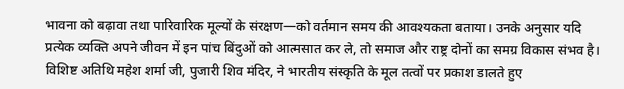भावना को बढ़ावा तथा पारिवारिक मूल्यों के संरक्षण—को वर्तमान समय की आवश्यकता बताया। उनके अनुसार यदि प्रत्येक व्यक्ति अपने जीवन में इन पांच बिंदुओं को आत्मसात कर ले, तो समाज और राष्ट्र दोनों का समग्र विकास संभव है।
विशिष्ट अतिथि महेश शर्मा जी, पुजारी शिव मंदिर, ने भारतीय संस्कृति के मूल तत्वों पर प्रकाश डालते हुए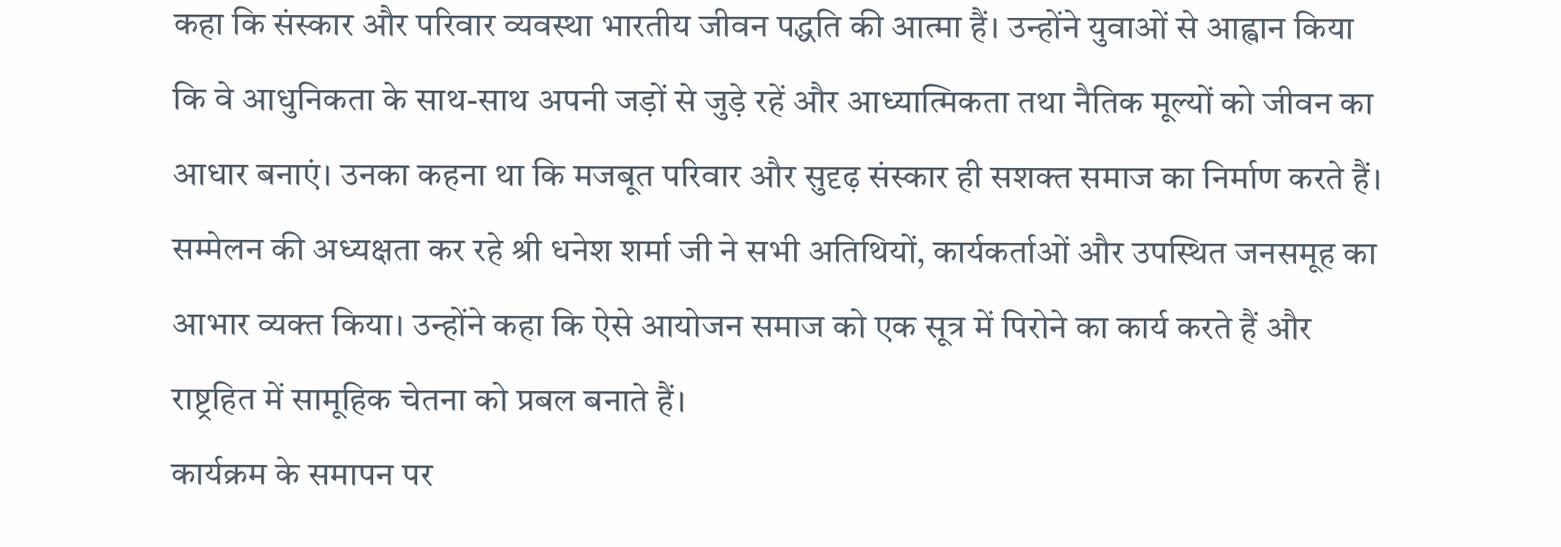कहा कि संस्कार और परिवार व्यवस्था भारतीय जीवन पद्धति की आत्मा हैं। उन्होंने युवाओं से आह्वान किया कि वे आधुनिकता के साथ-साथ अपनी जड़ों से जुड़े रहें और आध्यात्मिकता तथा नैतिक मूल्यों को जीवन का आधार बनाएं। उनका कहना था कि मजबूत परिवार और सुदृढ़ संस्कार ही सशक्त समाज का निर्माण करते हैं।
सम्मेलन की अध्यक्षता कर रहे श्री धनेश शर्मा जी ने सभी अतिथियों, कार्यकर्ताओं और उपस्थित जनसमूह का आभार व्यक्त किया। उन्होंने कहा कि ऐसे आयोजन समाज को एक सूत्र में पिरोने का कार्य करते हैं और राष्ट्रहित में सामूहिक चेतना को प्रबल बनाते हैं।
कार्यक्रम के समापन पर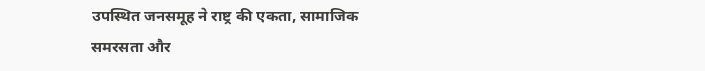उपस्थित जनसमूह ने राष्ट्र की एकता, सामाजिक समरसता और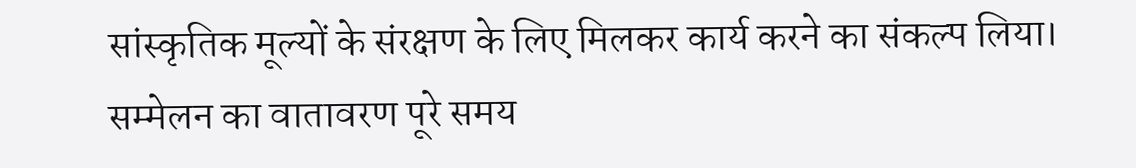सांस्कृतिक मूल्यों के संरक्षण के लिए मिलकर कार्य करने का संकल्प लिया। सम्मेलन का वातावरण पूरे समय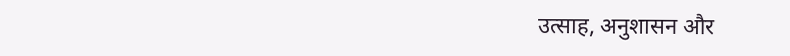उत्साह, अनुशासन और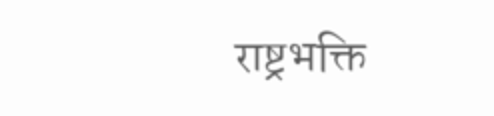राष्ट्रभक्ति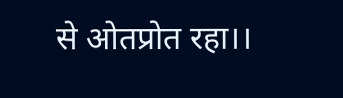से ओतप्रोत रहा।।